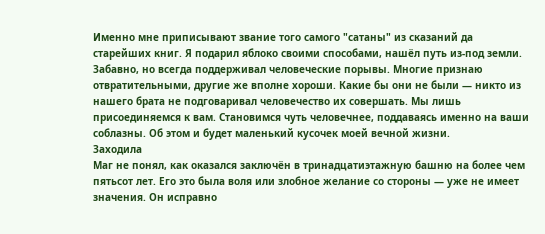Именно мне приписывают звание того самого "сатаны" из сказаний да старейших книг. Я подарил яблоко своими способами, нашёл путь из-под земли. Забавно, но всегда поддерживал человеческие порывы. Многие признаю отвратительными, другие же вполне хороши. Какие бы они не были — никто из нашего брата не подговаривал человечество их совершать. Мы лишь присоединяемся к вам. Становимся чуть человечнее, поддаваясь именно на ваши соблазны. Об этом и будет маленький кусочек моей вечной жизни.
Заходилa
Маг не понял, как оказался заключён в тринадцатиэтажную башню на более чем пятьсот лет. Его это была воля или злобное желание со стороны — уже не имеет значения. Он исправно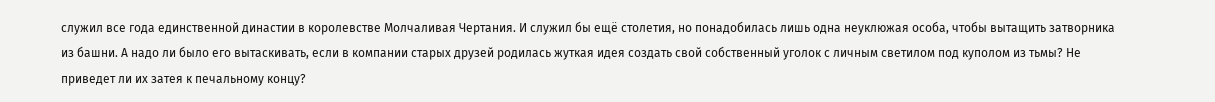служил все года единственной династии в королевстве Молчаливая Чертания. И служил бы ещё столетия, но понадобилась лишь одна неуклюжая особа, чтобы вытащить затворника из башни. А надо ли было его вытаскивать, если в компании старых друзей родилась жуткая идея создать свой собственный уголок с личным светилом под куполом из тьмы? Не приведет ли их затея к печальному концу?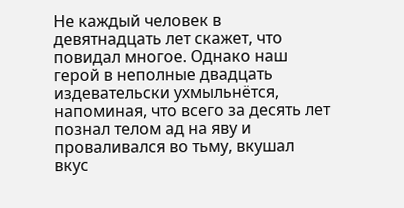Не каждый человек в девятнадцать лет скажет, что повидал многое. Однако наш герой в неполные двадцать издевательски ухмыльнётся, напоминая, что всего за десять лет познал телом ад на яву и проваливался во тьму, вкушал вкус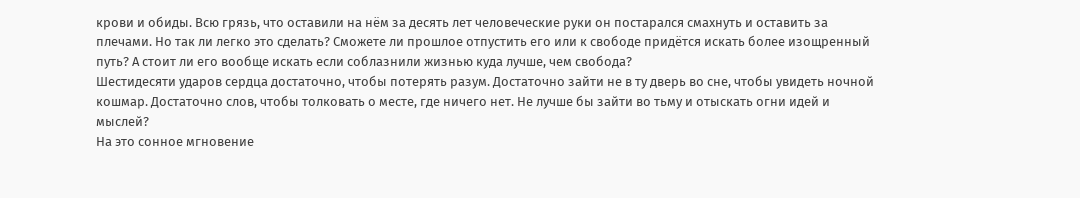крови и обиды. Всю грязь, что оставили на нём за десять лет человеческие руки он постарался смахнуть и оставить за плечами. Но так ли легко это сделать? Сможете ли прошлое отпустить его или к свободе придётся искать более изощренный путь? А стоит ли его вообще искать если соблазнили жизнью куда лучше, чем свобода?
Шестидесяти ударов сердца достаточно, чтобы потерять разум. Достаточно зайти не в ту дверь во сне, чтобы увидеть ночной кошмар. Достаточно слов, чтобы толковать о месте, где ничего нет. Не лучше бы зайти во тьму и отыскать огни идей и мыслей?
На это сонное мгновение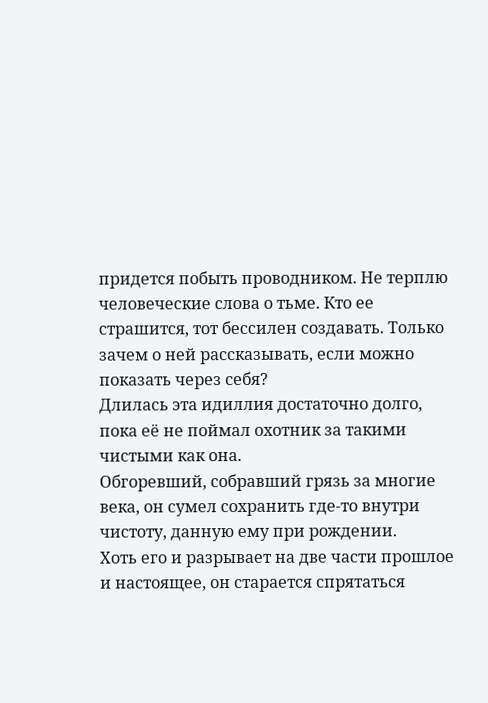придется побыть проводником. Не терплю человеческие слова о тьме. Кто ее страшится, тот бессилен создавать. Только зачем о ней рассказывать, если можно показать через себя?
Длилась эта идиллия достаточно долго, пока её не поймал охотник за такими чистыми как она.
Обгоревший, собравший грязь за многие века, он сумел сохранить где-то внутри чистоту, данную ему при рождении.
Хоть его и разрывает на две части прошлое и настоящее, он старается спрятаться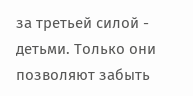за третьей силой - детьми. Только они позволяют забыть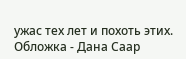ужас тех лет и похоть этих.
Обложка - Дана Саар